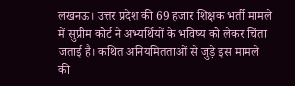लखनऊ। उत्तर प्रदेश की 69 हजार शिक्षक भर्ती मामले में सुप्रीम कोर्ट ने अभ्यर्थियों के भविष्य को लेकर चिंता जताई है। कथित अनियमितताओं से जुड़े इस मामले की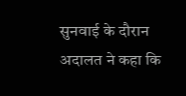सुनवाई के दौरान अदालत ने कहा कि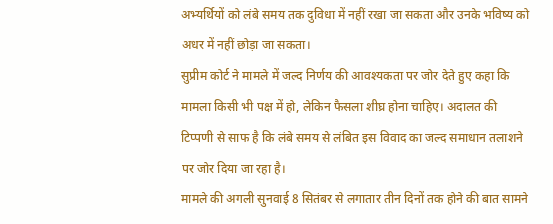अभ्यर्थियों को लंबे समय तक दुविधा में नहीं रखा जा सकता और उनके भविष्य को अधर में नहीं छोड़ा जा सकता।
सुप्रीम कोर्ट ने मामले में जल्द निर्णय की आवश्यकता पर जोर देते हुए कहा कि मामला किसी भी पक्ष में हो, लेकिन फैसला शीघ्र होना चाहिए। अदालत की टिप्पणी से साफ है कि लंबे समय से लंबित इस विवाद का जल्द समाधान तलाशने पर जोर दिया जा रहा है।
मामले की अगली सुनवाई 8 सितंबर से लगातार तीन दिनों तक होने की बात सामने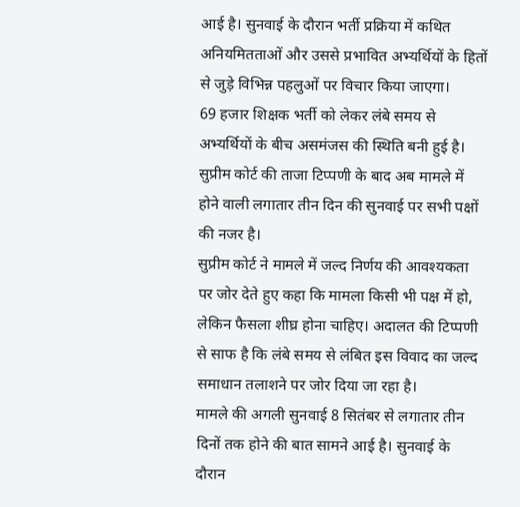आई है। सुनवाई के दौरान भर्ती प्रक्रिया में कथित अनियमितताओं और उससे प्रभावित अभ्यर्थियों के हितों से जुड़े विभिन्न पहलुओं पर विचार किया जाएगा।
69 हजार शिक्षक भर्ती को लेकर लंबे समय से अभ्यर्थियों के बीच असमंजस की स्थिति बनी हुई है। सुप्रीम कोर्ट की ताजा टिप्पणी के बाद अब मामले में होने वाली लगातार तीन दिन की सुनवाई पर सभी पक्षों की नजर है।
सुप्रीम कोर्ट ने मामले में जल्द निर्णय की आवश्यकता पर जोर देते हुए कहा कि मामला किसी भी पक्ष में हो, लेकिन फैसला शीघ्र होना चाहिए। अदालत की टिप्पणी से साफ है कि लंबे समय से लंबित इस विवाद का जल्द समाधान तलाशने पर जोर दिया जा रहा है।
मामले की अगली सुनवाई 8 सितंबर से लगातार तीन दिनों तक होने की बात सामने आई है। सुनवाई के दौरान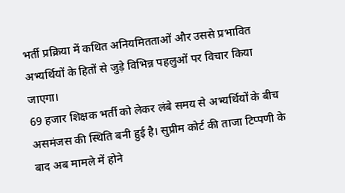भर्ती प्रक्रिया में कथित अनियमितताओं और उससे प्रभावित अभ्यर्थियों के हितों से जुड़े विभिन्न पहलुओं पर विचार किया जाएगा।
69 हजार शिक्षक भर्ती को लेकर लंबे समय से अभ्यर्थियों के बीच असमंजस की स्थिति बनी हुई है। सुप्रीम कोर्ट की ताजा टिप्पणी के बाद अब मामले में होने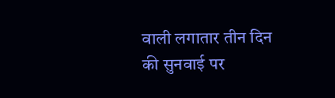वाली लगातार तीन दिन की सुनवाई पर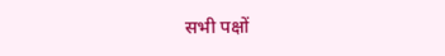सभी पक्षों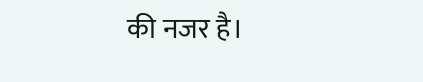की नजर है।